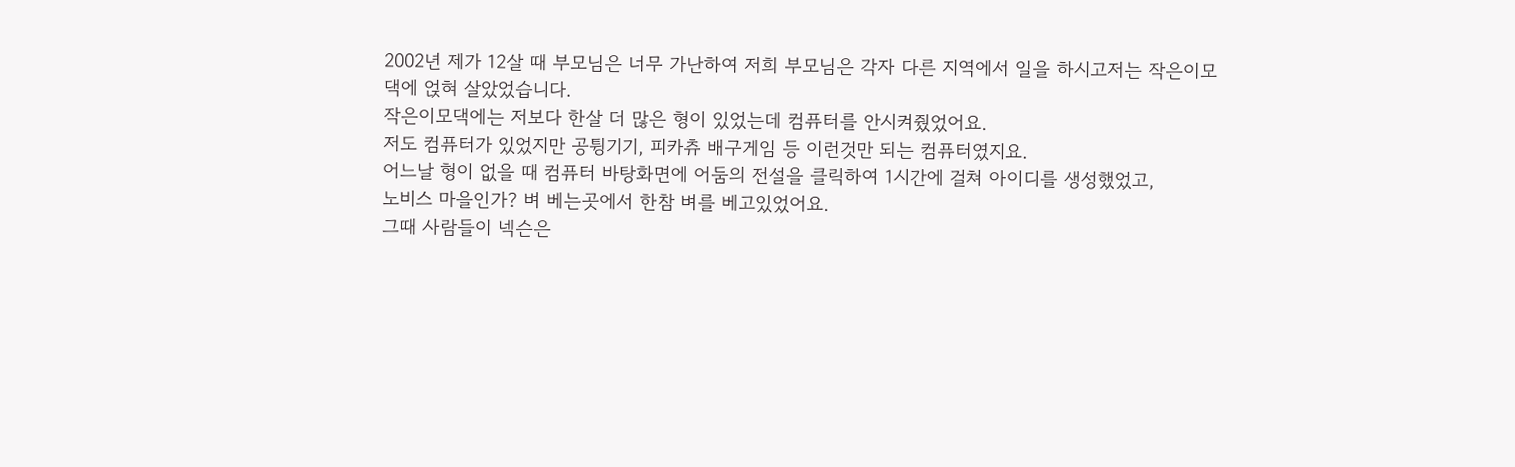2002년 제가 12살 때 부모님은 너무 가난하여 저희 부모님은 각자 다른 지역에서 일을 하시고저는 작은이모 댁에 얹혀 살았었습니다.
작은이모댁에는 저보다 한살 더 많은 형이 있었는데 컴퓨터를 안시켜줬었어요.
저도 컴퓨터가 있었지만 공튕기기, 피카츄 배구게임 등 이런것만 되는 컴퓨터였지요.
어느날 형이 없을 때 컴퓨터 바탕화면에 어둠의 전설을 클릭하여 1시간에 걸쳐 아이디를 생성했었고,
노비스 마을인가? 벼 베는곳에서 한참 벼를 베고있었어요.
그때 사람들이 넥슨은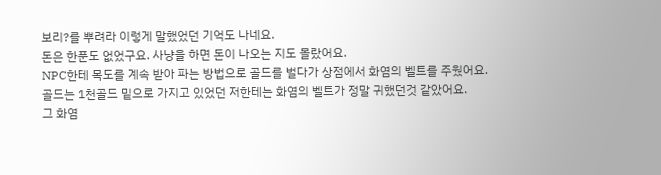보리?를 뿌려라 이렇게 말했었던 기억도 나네요.
돈은 한푼도 없었구요. 사냥을 하면 돈이 나오는 지도 몰랐어요.
NPC한테 목도를 계속 받아 파는 방법으로 골드를 벌다가 상점에서 화염의 벨트를 주웠어요.
골드는 1천골드 밑으로 가지고 있었던 저한테는 화염의 벨트가 정말 귀했던것 같았어요.
그 화염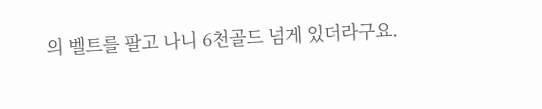의 벨트를 팔고 나니 6천골드 넘게 있더라구요.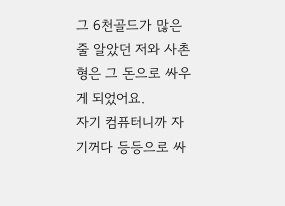그 6천골드가 많은 줄 알았던 저와 사촌 형은 그 돈으로 싸우게 되었어요.
자기 컴퓨터니까 자기꺼다 등등으로 싸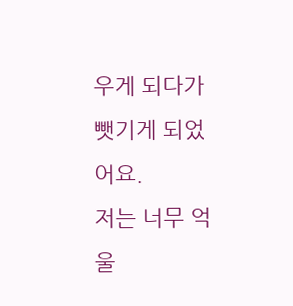우게 되다가 뺏기게 되었어요.
저는 너무 억울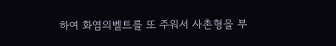하여 화염의벨트를 또 주워서 사촌형을 부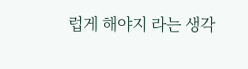럽게 해야지 라는 생각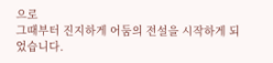으로
그때부터 진지하게 어둠의 전설을 시작하게 되었습니다.